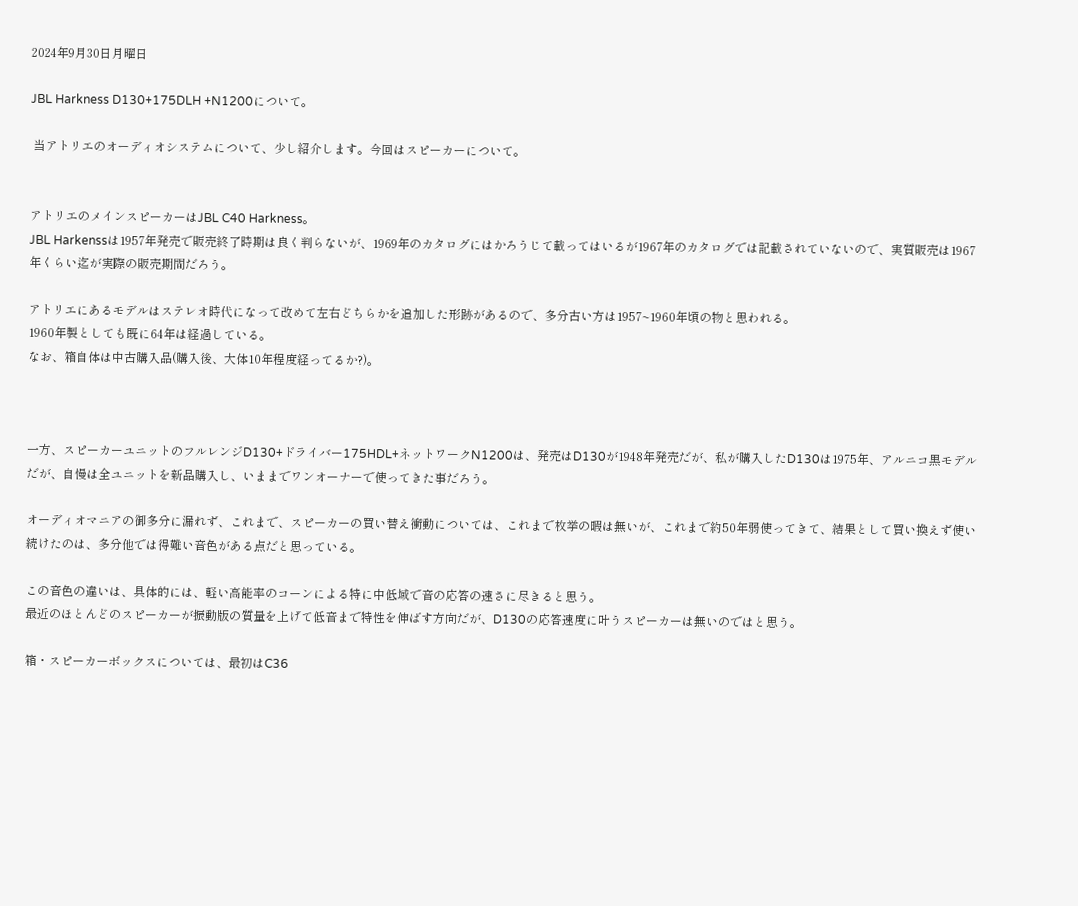2024年9月30日月曜日

JBL Harkness D130+175DLH +N1200について。

 当アトリエのオーディオシステムについて、少し紹介します。今回はスピーカーについて。


アトリエのメインスピーカーはJBL C40 Harkness。
JBL Harkenssは1957年発売で販売終了時期は良く判らないが、1969年のカタログにはかろうじて載ってはいるが1967年のカタログでは記載されていないので、実質販売は1967年くらい迄が実際の販売期間だろう。

アトリエにあるモデルはステレオ時代になって改めて左右どちらかを追加した形跡があるので、多分古い方は1957~1960年頃の物と思われる。
1960年製としても既に64年は経過している。
なお、箱自体は中古購入品(購入後、大体10年程度経ってるか?)。



一方、スピーカーユニットのフルレンジD130+ドライバー175HDL+ネットワークN1200は、発売はD130が1948年発売だが、私が購入したD130は1975年、アルニコ黒モデルだが、自慢は全ユニットを新品購入し、いままでワンオーナーで使ってきた事だろう。

オーディオマニアの御多分に漏れず、これまで、スピーカーの買い替え衝動については、これまで枚挙の暇は無いが、これまで約50年弱使ってきて、結果として買い換えず使い続けたのは、多分他では得難い音色がある点だと思っている。

この音色の違いは、具体的には、軽い高能率のコーンによる特に中低域で音の応答の速さに尽きると思う。
最近のほとんどのスピーカーが振動版の質量を上げて低音まで特性を伸ばす方向だが、D130の応答速度に叶うスピーカーは無いのではと思う。

箱・スピーカーボックスについては、最初はC36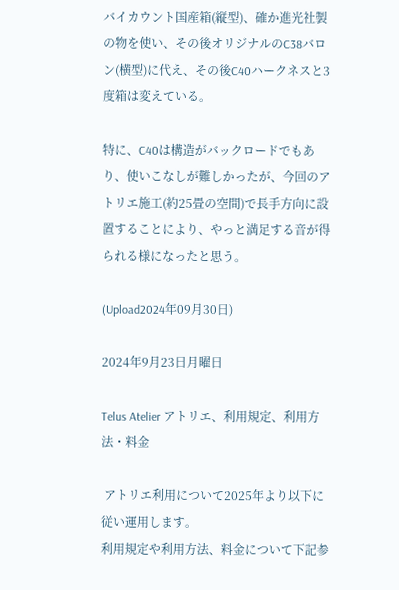バイカウント国産箱(縦型)、確か進光社製の物を使い、その後オリジナルのC38バロン(横型)に代え、その後C40ハークネスと3度箱は変えている。

特に、C40は構造がバックロードでもあり、使いこなしが難しかったが、今回のアトリエ施工(約25畳の空間)で長手方向に設置することにより、やっと満足する音が得られる様になったと思う。

(Upload2024年09月30日)

2024年9月23日月曜日

Telus Atelier アトリエ、利用規定、利用方法・料金

 アトリエ利用について2025年より以下に従い運用します。
利用規定や利用方法、料金について下記参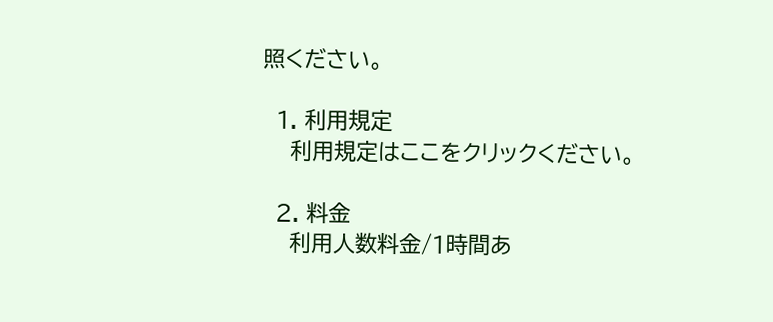照ください。

  1. 利用規定
    利用規定はここをクリックください。

  2. 料金
    利用人数料金/1時間あ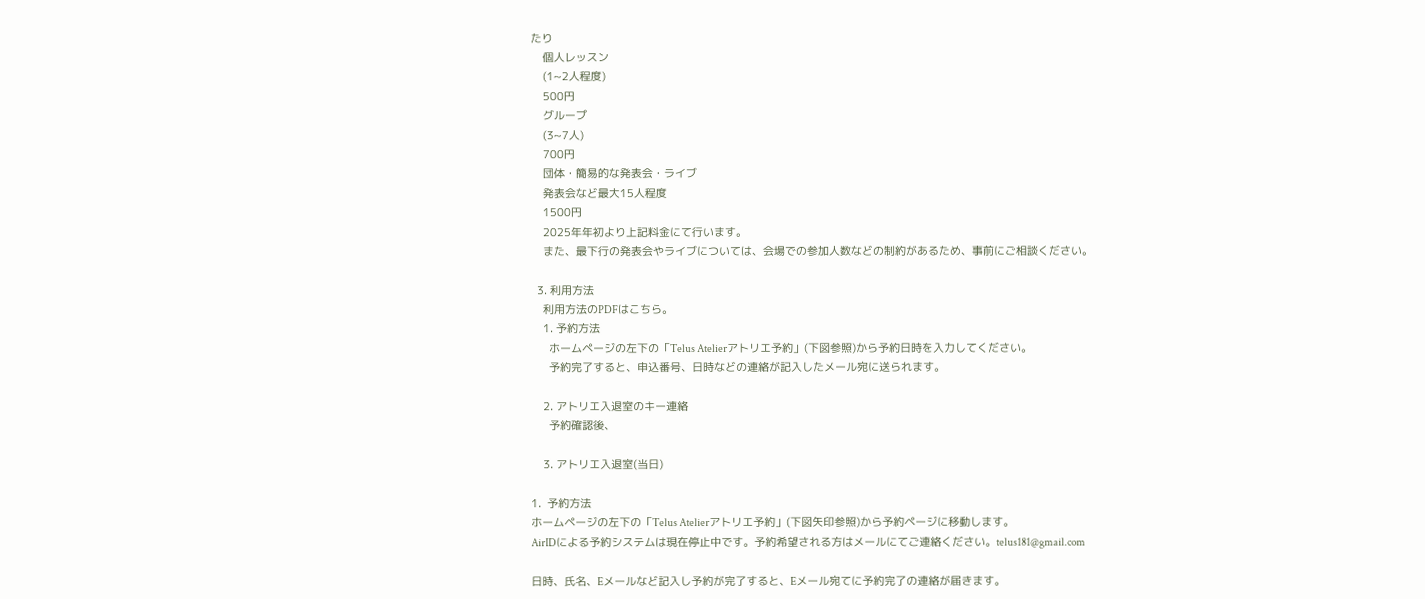たり
    個人レッスン
    (1~2人程度)
    500円
    グループ
    (3~7人)
    700円
    団体・簡易的な発表会・ライブ
    発表会など最大15人程度
    1500円
    2025年年初より上記料金にて行います。
    また、最下行の発表会やライブについては、会場での参加人数などの制約があるため、事前にご相談ください。

  3. 利用方法
    利用方法のPDFはこちら。
    1. 予約方法
      ホームページの左下の「Telus Atelierアトリエ予約」(下図参照)から予約日時を入力してください。
      予約完了すると、申込番号、日時などの連絡が記入したメール宛に送られます。

    2. アトリエ入退室のキー連絡
      予約確認後、

    3. アトリエ入退室(当日)

1.  予約方法
ホームページの左下の「Telus Atelierアトリエ予約」(下図矢印参照)から予約ページに移動します。
AirIDによる予約システムは現在停止中です。予約希望される方はメールにてご連絡ください。telus181@gmail.com

日時、氏名、Eメールなど記入し予約が完了すると、Eメール宛てに予約完了の連絡が届きます。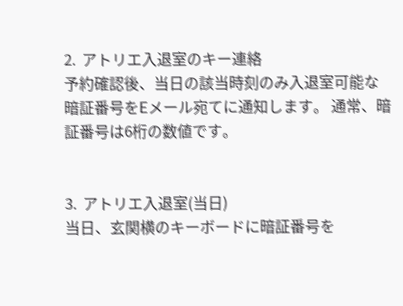2.  アトリエ入退室のキー連絡
予約確認後、当日の該当時刻のみ入退室可能な暗証番号をEメール宛てに通知します。 通常、暗証番号は6桁の数値です。


3.  アトリエ入退室(当日)
当日、玄関横のキーボードに暗証番号を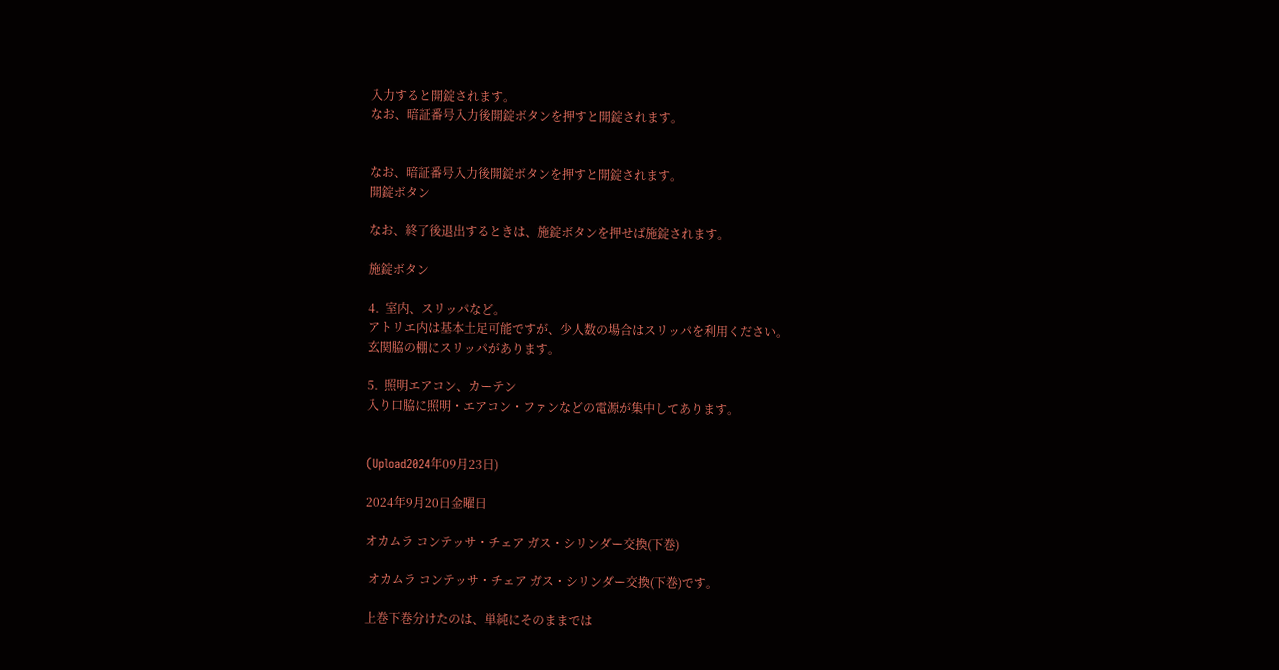入力すると開錠されます。
なお、暗証番号入力後開錠ボタンを押すと開錠されます。


なお、暗証番号入力後開錠ボタンを押すと開錠されます。
開錠ボタン

なお、終了後退出するときは、施錠ボタンを押せば施錠されます。

施錠ボタン

4.  室内、スリッパなど。
アトリエ内は基本土足可能ですが、少人数の場合はスリッパを利用ください。
玄関脇の棚にスリッパがあります。

5.  照明エアコン、カーテン
入り口脇に照明・エアコン・ファンなどの電源が集中してあります。


(Upload2024年09月23日)

2024年9月20日金曜日

オカムラ コンテッサ・チェア ガス・シリンダー交換(下巻)

 オカムラ コンテッサ・チェア ガス・シリンダー交換(下巻)です。

上巻下巻分けたのは、単純にそのままでは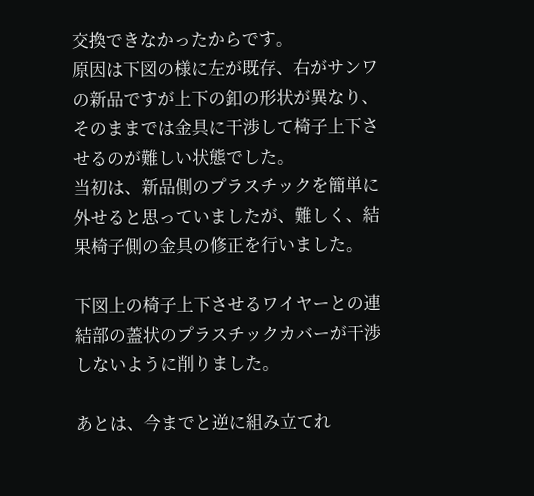交換できなかったからです。
原因は下図の様に左が既存、右がサンワの新品ですが上下の釦の形状が異なり、そのままでは金具に干渉して椅子上下させるのが難しい状態でした。
当初は、新品側のプラスチックを簡単に外せると思っていましたが、難しく、結果椅子側の金具の修正を行いました。

下図上の椅子上下させるワイヤーとの連結部の蓋状のプラスチックカバーが干渉しないように削りました。

あとは、今までと逆に組み立てれ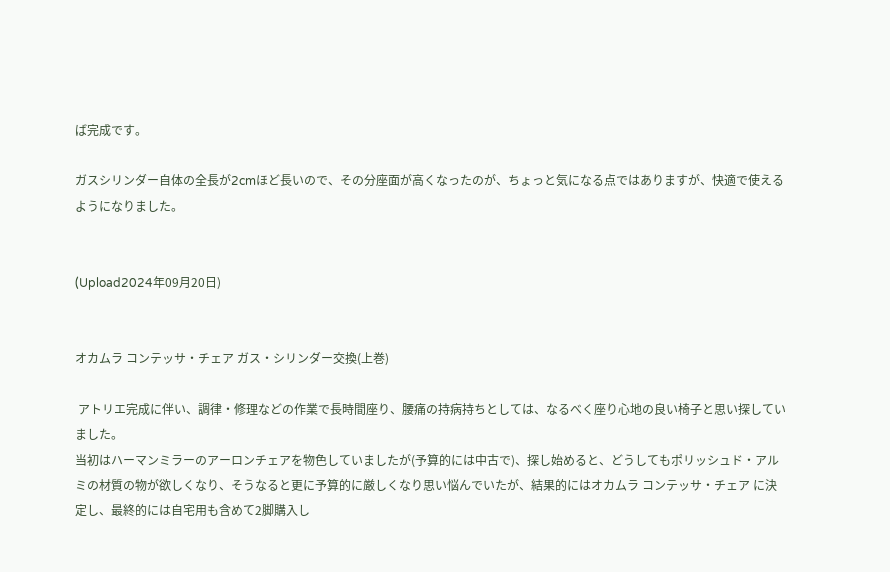ば完成です。

ガスシリンダー自体の全長が2cmほど長いので、その分座面が高くなったのが、ちょっと気になる点ではありますが、快適で使えるようになりました。


(Upload2024年09月20日)


オカムラ コンテッサ・チェア ガス・シリンダー交換(上巻)

 アトリエ完成に伴い、調律・修理などの作業で長時間座り、腰痛の持病持ちとしては、なるべく座り心地の良い椅子と思い探していました。
当初はハーマンミラーのアーロンチェアを物色していましたが(予算的には中古で)、探し始めると、どうしてもポリッシュド・アルミの材質の物が欲しくなり、そうなると更に予算的に厳しくなり思い悩んでいたが、結果的にはオカムラ コンテッサ・チェア に決定し、最終的には自宅用も含めて2脚購入し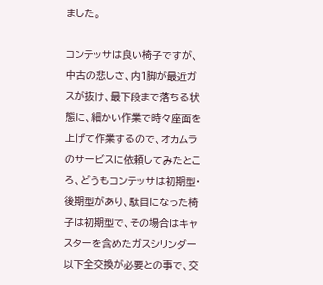ました。

コンテッサは良い椅子ですが、中古の悲しさ、内1脚が最近ガスが抜け、最下段まで落ちる状態に、細かい作業で時々座面を上げて作業するので、オカムラのサービスに依頼してみたところ、どうもコンテッサは初期型・後期型があり、駄目になった椅子は初期型で、その場合はキャスターを含めたガスシリンダー以下全交換が必要との事で、交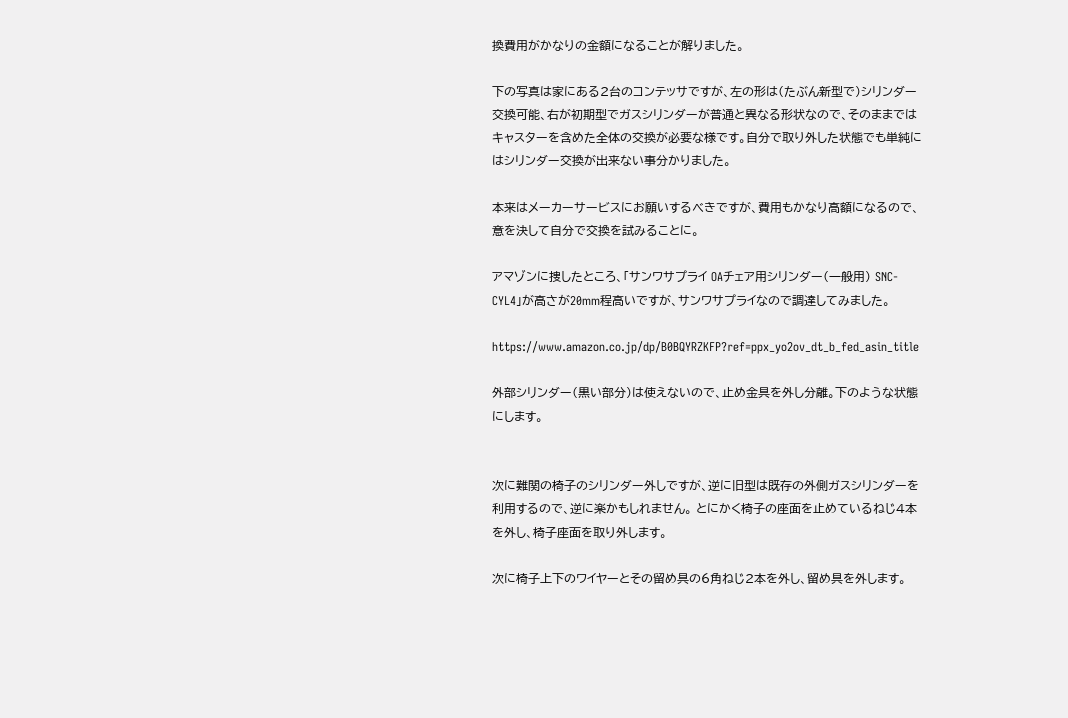換費用がかなりの金額になることが解りました。

下の写真は家にある2台のコンテッサですが、左の形は(たぶん新型で)シリンダー交換可能、右が初期型でガスシリンダーが普通と異なる形状なので、そのままではキャスターを含めた全体の交換が必要な様です。自分で取り外した状態でも単純にはシリンダー交換が出来ない事分かりました。

本来はメーカーサービスにお願いするべきですが、費用もかなり高額になるので、意を決して自分で交換を試みることに。

アマゾンに捜したところ、「サンワサプライ OAチェア用シリンダー(一般用) SNC-CYL4」が高さが20mm程高いですが、サンワサプライなので調達してみました。

https://www.amazon.co.jp/dp/B0BQYRZKFP?ref=ppx_yo2ov_dt_b_fed_asin_title

外部シリンダー(黒い部分)は使えないので、止め金具を外し分離。下のような状態にします。


次に難関の椅子のシリンダー外しですが、逆に旧型は既存の外側ガスシリンダーを利用するので、逆に楽かもしれません。 とにかく椅子の座面を止めているねじ4本を外し、椅子座面を取り外します。

次に椅子上下のワイヤーとその留め具の6角ねじ2本を外し、留め具を外します。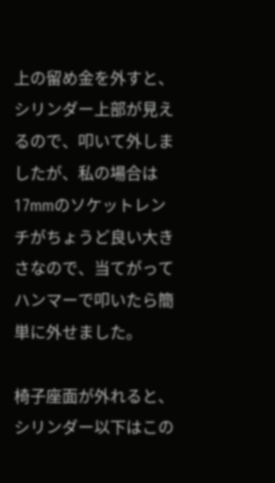上の留め金を外すと、シリンダー上部が見えるので、叩いて外しましたが、私の場合は17mmのソケットレンチがちょうど良い大きさなので、当てがってハンマーで叩いたら簡単に外せました。

椅子座面が外れると、シリンダー以下はこの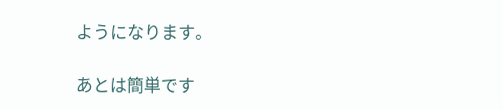ようになります。

あとは簡単です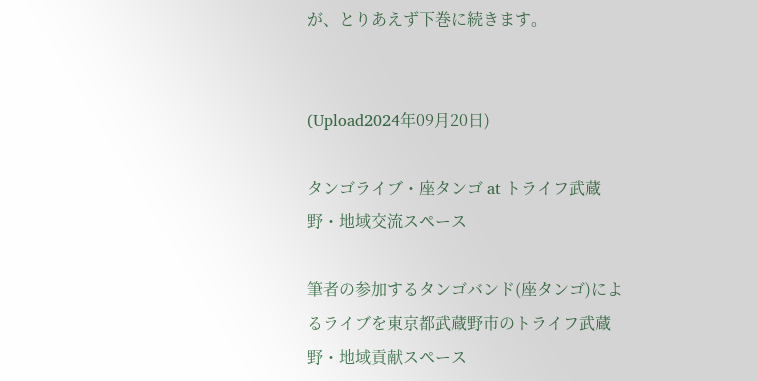が、とりあえず下巻に続きます。


(Upload2024年09月20日)

タンゴライブ・座タンゴ at トライフ武蔵野・地域交流スペース

筆者の参加するタンゴバンド(座タンゴ)によるライブを東京都武蔵野市のトライフ武蔵野・地域貢献スペース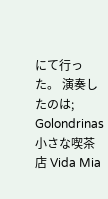にて行った。 演奏したのは; Golondrinas 小さな喫茶店 Vida Mia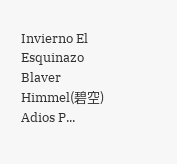Invierno El Esquinazo Blaver Himmel(碧空) Adios P...